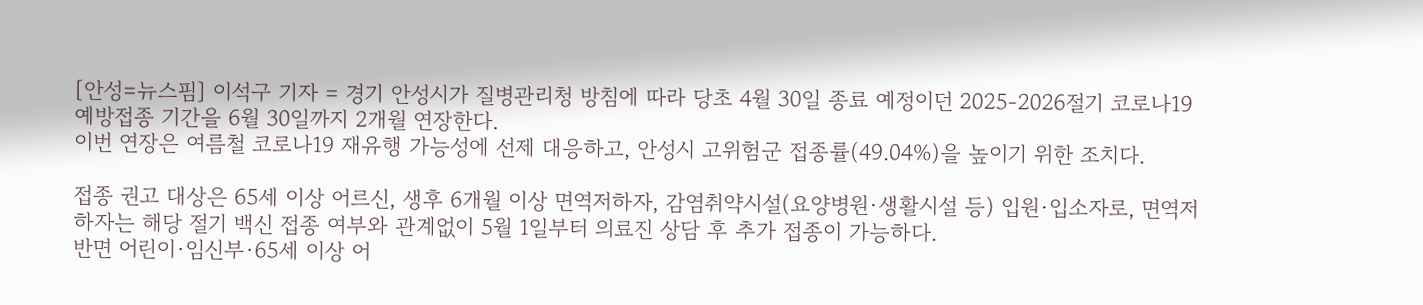[안성=뉴스핌] 이석구 기자 = 경기 안성시가 질병관리청 방침에 따라 당초 4월 30일 종료 예정이던 2025-2026절기 코로나19 예방접종 기간을 6월 30일까지 2개월 연장한다.
이번 연장은 여름철 코로나19 재유행 가능성에 선제 대응하고, 안성시 고위험군 접종률(49.04%)을 높이기 위한 조치다.

접종 권고 대상은 65세 이상 어르신, 생후 6개월 이상 면역저하자, 감염취약시설(요양병원·생활시설 등) 입원·입소자로, 면역저하자는 해당 절기 백신 접종 여부와 관계없이 5월 1일부터 의료진 상담 후 추가 접종이 가능하다.
반면 어린이·임신부·65세 이상 어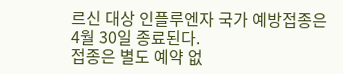르신 대상 인플루엔자 국가 예방접종은 4월 30일 종료된다.
접종은 별도 예약 없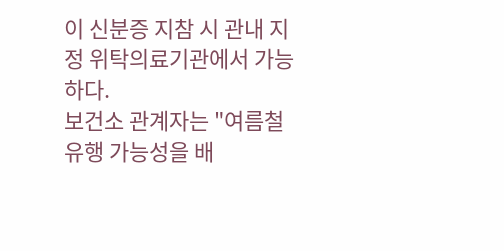이 신분증 지참 시 관내 지정 위탁의료기관에서 가능하다.
보건소 관계자는 "여름철 유행 가능성을 배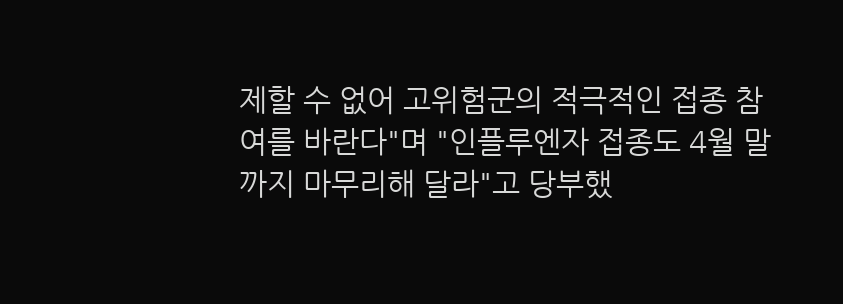제할 수 없어 고위험군의 적극적인 접종 참여를 바란다"며 "인플루엔자 접종도 4월 말까지 마무리해 달라"고 당부했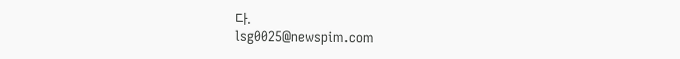다.
lsg0025@newspim.com